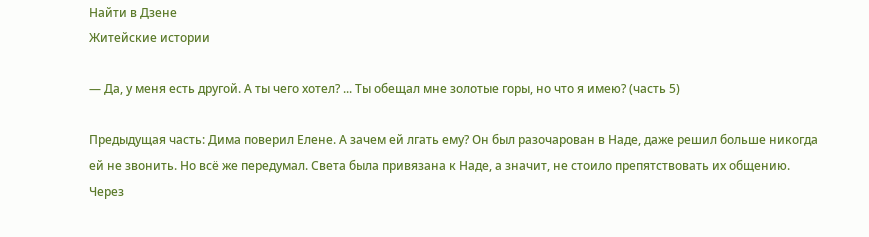Найти в Дзене
Житейские истории

— Да, у меня есть другой. А ты чего хотел? ... Ты обещал мне золотые горы, но что я имею? (часть 5)

Предыдущая часть: Дима поверил Елене. А зачем ей лгать ему? Он был разочарован в Наде, даже решил больше никогда ей не звонить. Но всё же передумал. Света была привязана к Наде, а значит, не стоило препятствовать их общению. Через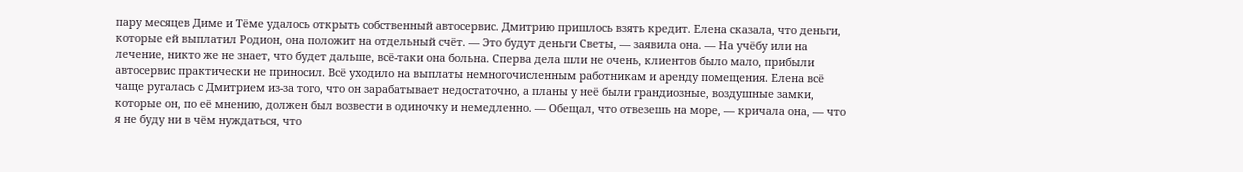пару месяцев Диме и Тёме удалось открыть собственный автосервис. Дмитрию пришлось взять кредит. Елена сказала, что деньги, которые ей выплатил Родион, она положит на отдельный счёт. — Это будут деньги Светы, — заявила она. — На учёбу или на лечение, никто же не знает, что будет дальше, всё-таки она больна. Сперва дела шли не очень, клиентов было мало, прибыли автосервис практически не приносил. Всё уходило на выплаты немногочисленным работникам и аренду помещения. Елена всё чаще ругалась с Дмитрием из-за того, что он зарабатывает недостаточно, а планы у неё были грандиозные, воздушные замки, которые он, по её мнению, должен был возвести в одиночку и немедленно. — Обещал, что отвезешь на море, — кричала она, — что я не буду ни в чём нуждаться, что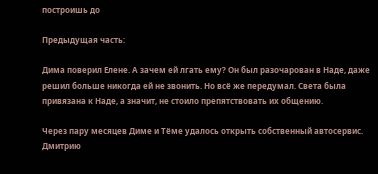построишь до

Предыдущая часть:

Дима поверил Елене. А зачем ей лгать ему? Он был разочарован в Наде, даже решил больше никогда ей не звонить. Но всё же передумал. Света была привязана к Наде, а значит, не стоило препятствовать их общению.

Через пару месяцев Диме и Тёме удалось открыть собственный автосервис. Дмитрию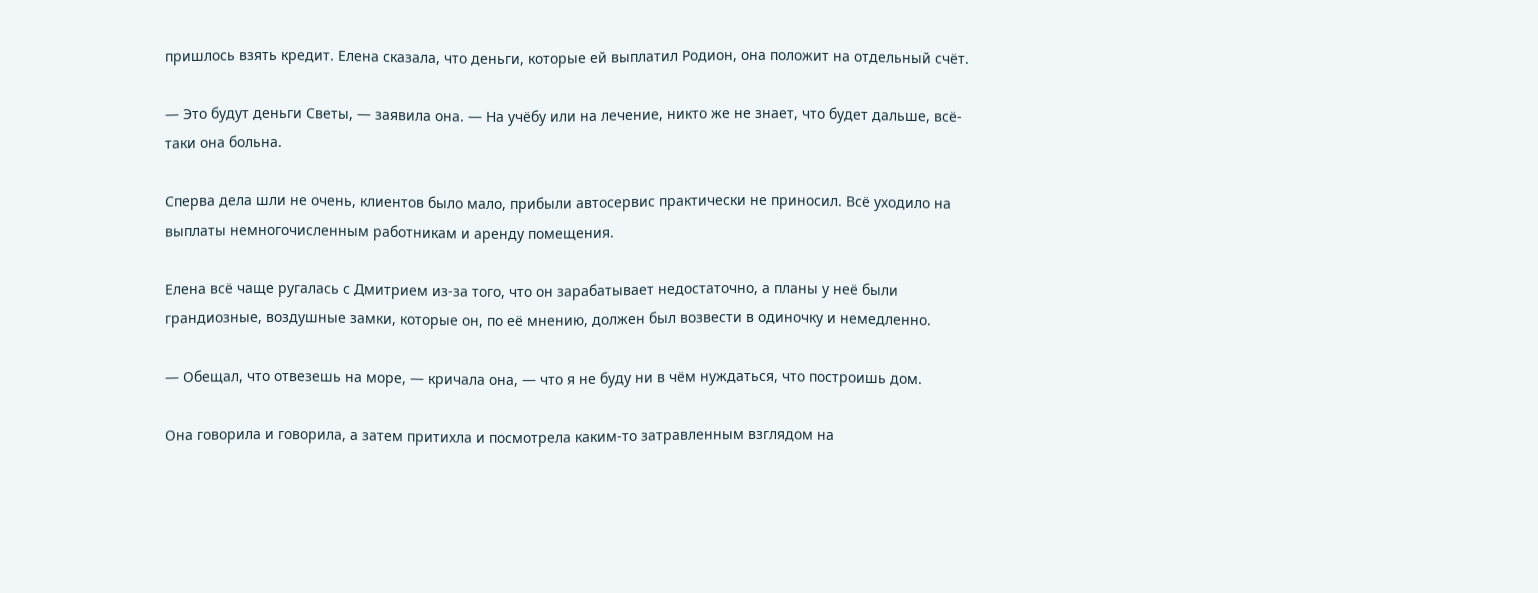пришлось взять кредит. Елена сказала, что деньги, которые ей выплатил Родион, она положит на отдельный счёт.

— Это будут деньги Светы, — заявила она. — На учёбу или на лечение, никто же не знает, что будет дальше, всё-таки она больна.

Сперва дела шли не очень, клиентов было мало, прибыли автосервис практически не приносил. Всё уходило на выплаты немногочисленным работникам и аренду помещения.

Елена всё чаще ругалась с Дмитрием из-за того, что он зарабатывает недостаточно, а планы у неё были грандиозные, воздушные замки, которые он, по её мнению, должен был возвести в одиночку и немедленно.

— Обещал, что отвезешь на море, — кричала она, — что я не буду ни в чём нуждаться, что построишь дом.

Она говорила и говорила, а затем притихла и посмотрела каким-то затравленным взглядом на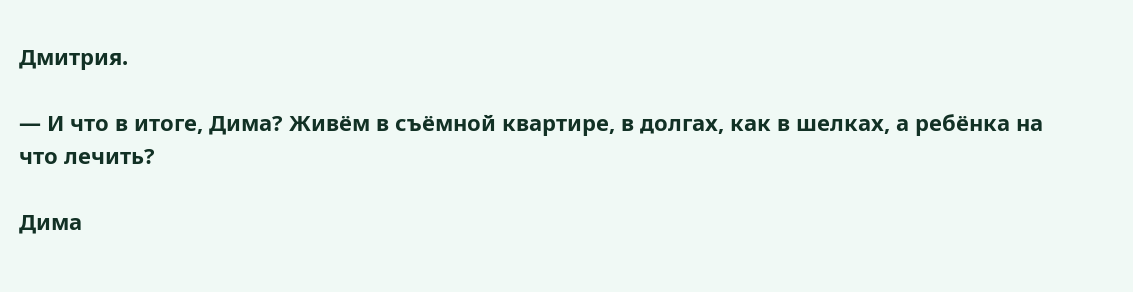Дмитрия.

— И что в итоге, Дима? Живём в съёмной квартире, в долгах, как в шелках, а ребёнка на что лечить?

Дима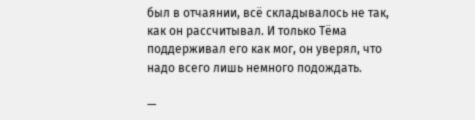был в отчаянии, всё складывалось не так, как он рассчитывал. И только Тёма поддерживал его как мог, он уверял, что надо всего лишь немного подождать.

—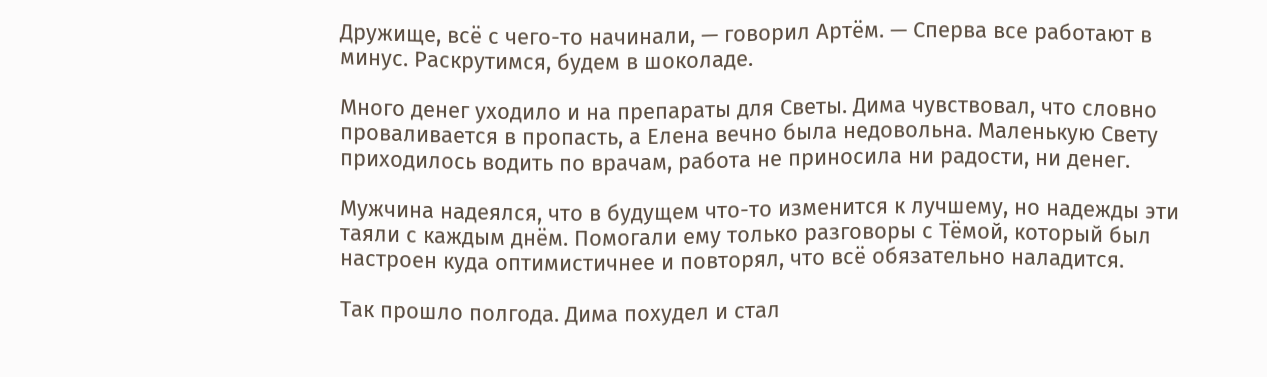Дружище, всё с чего-то начинали, — говорил Артём. — Сперва все работают в минус. Раскрутимся, будем в шоколаде.

Много денег уходило и на препараты для Светы. Дима чувствовал, что словно проваливается в пропасть, а Елена вечно была недовольна. Маленькую Свету приходилось водить по врачам, работа не приносила ни радости, ни денег.

Мужчина надеялся, что в будущем что-то изменится к лучшему, но надежды эти таяли с каждым днём. Помогали ему только разговоры с Тёмой, который был настроен куда оптимистичнее и повторял, что всё обязательно наладится.

Так прошло полгода. Дима похудел и стал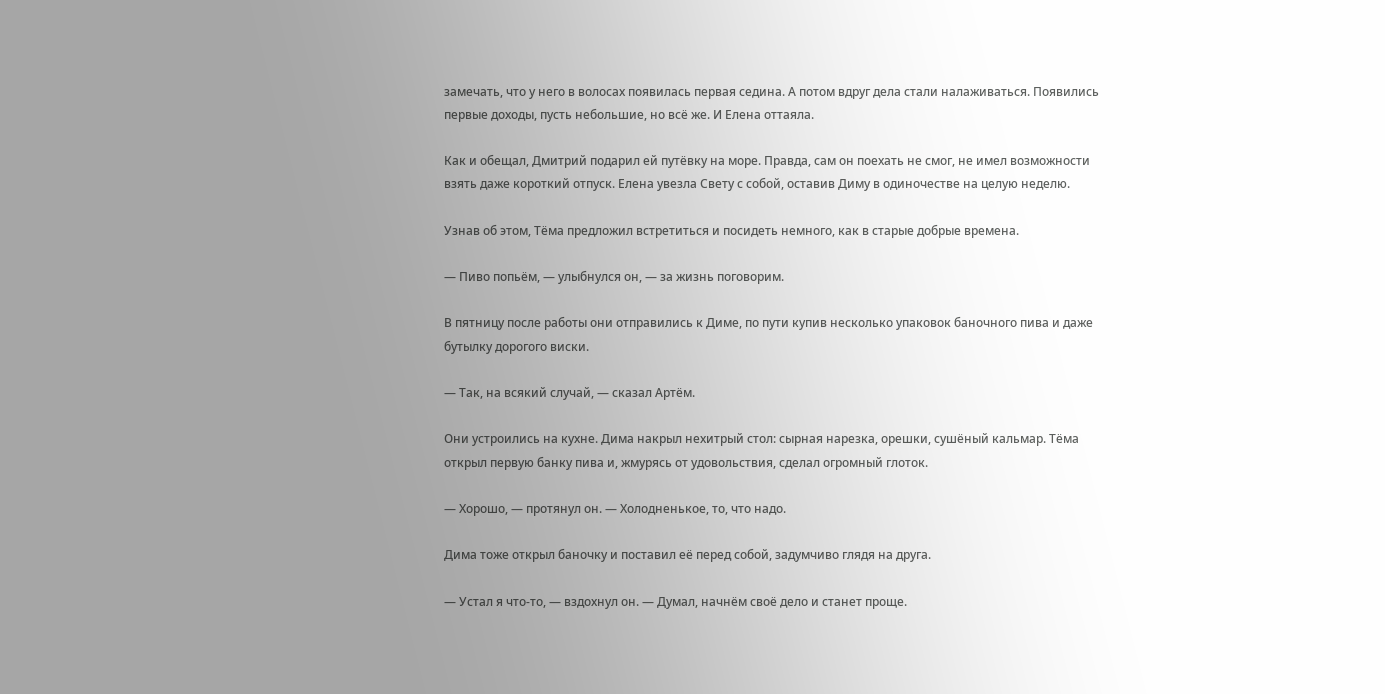замечать, что у него в волосах появилась первая седина. А потом вдруг дела стали налаживаться. Появились первые доходы, пусть небольшие, но всё же. И Елена оттаяла.

Как и обещал, Дмитрий подарил ей путёвку на море. Правда, сам он поехать не смог, не имел возможности взять даже короткий отпуск. Елена увезла Свету с собой, оставив Диму в одиночестве на целую неделю.

Узнав об этом, Тёма предложил встретиться и посидеть немного, как в старые добрые времена.

— Пиво попьём, — улыбнулся он, — за жизнь поговорим.

В пятницу после работы они отправились к Диме, по пути купив несколько упаковок баночного пива и даже бутылку дорогого виски.

— Так, на всякий случай, — сказал Артём.

Они устроились на кухне. Дима накрыл нехитрый стол: сырная нарезка, орешки, сушёный кальмар. Тёма открыл первую банку пива и, жмурясь от удовольствия, сделал огромный глоток.

— Хорошо, — протянул он. — Холодненькое, то, что надо.

Дима тоже открыл баночку и поставил её перед собой, задумчиво глядя на друга.

— Устал я что-то, — вздохнул он. — Думал, начнём своё дело и станет проще.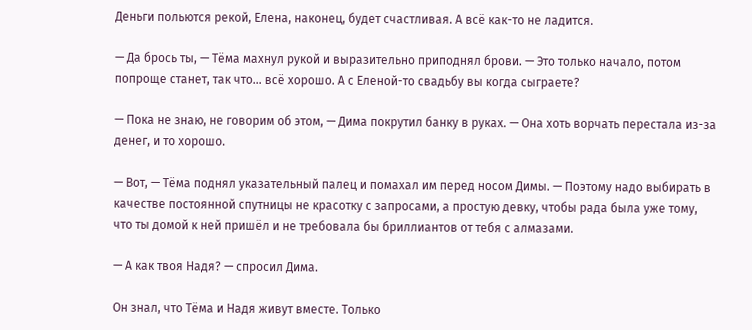Деньги польются рекой, Елена, наконец, будет счастливая. А всё как-то не ладится.

— Да брось ты, — Тёма махнул рукой и выразительно приподнял брови. — Это только начало, потом попроще станет, так что… всё хорошо. А с Еленой-то свадьбу вы когда сыграете?

— Пока не знаю, не говорим об этом, — Дима покрутил банку в руках. — Она хоть ворчать перестала из-за денег, и то хорошо.

— Вот, — Тёма поднял указательный палец и помахал им перед носом Димы. — Поэтому надо выбирать в качестве постоянной спутницы не красотку с запросами, а простую девку, чтобы рада была уже тому, что ты домой к ней пришёл и не требовала бы бриллиантов от тебя с алмазами.

— А как твоя Надя? — спросил Дима.

Он знал, что Тёма и Надя живут вместе. Только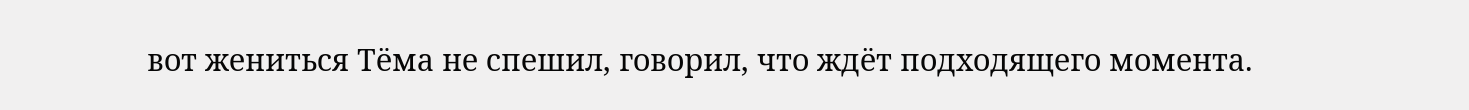вот жениться Тёма не спешил, говорил, что ждёт подходящего момента.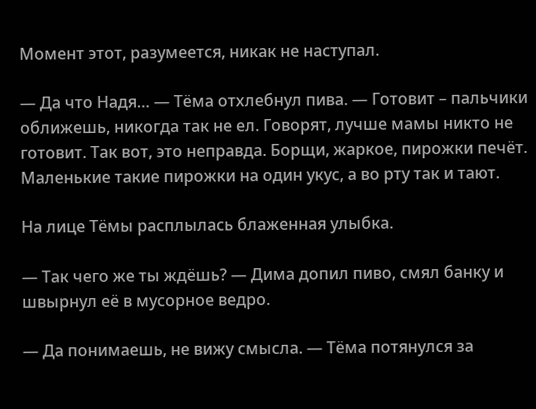Момент этот, разумеется, никак не наступал.

— Да что Надя… — Тёма отхлебнул пива. — Готовит – пальчики оближешь, никогда так не ел. Говорят, лучше мамы никто не готовит. Так вот, это неправда. Борщи, жаркое, пирожки печёт. Маленькие такие пирожки на один укус, а во рту так и тают.

На лице Тёмы расплылась блаженная улыбка.

— Так чего же ты ждёшь? — Дима допил пиво, смял банку и швырнул её в мусорное ведро.

— Да понимаешь, не вижу смысла. — Тёма потянулся за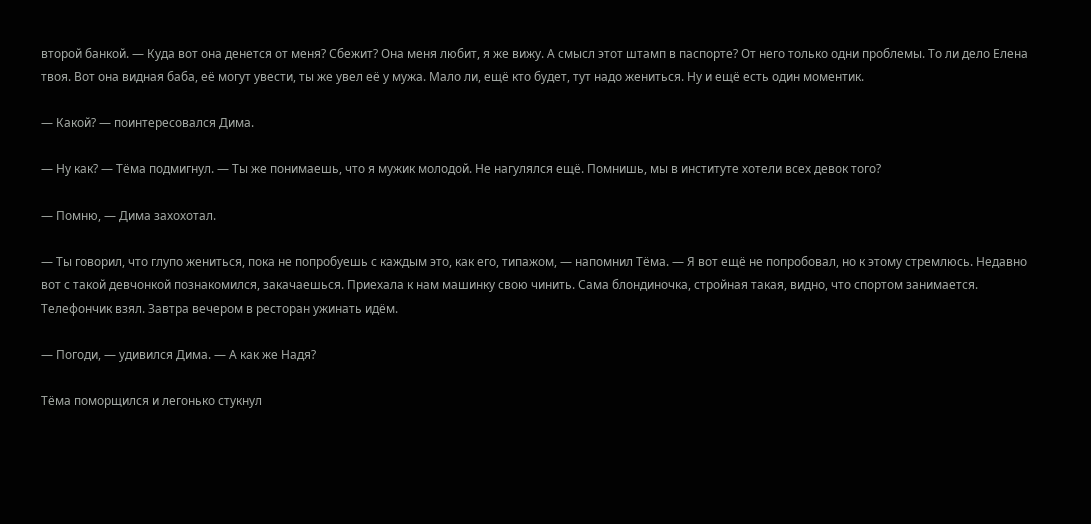второй банкой. — Куда вот она денется от меня? Сбежит? Она меня любит, я же вижу. А смысл этот штамп в паспорте? От него только одни проблемы. То ли дело Елена твоя. Вот она видная баба, её могут увести, ты же увел её у мужа. Мало ли, ещё кто будет, тут надо жениться. Ну и ещё есть один моментик.

— Какой? — поинтересовался Дима.

— Ну как? — Тёма подмигнул. — Ты же понимаешь, что я мужик молодой. Не нагулялся ещё. Помнишь, мы в институте хотели всех девок того?

— Помню, — Дима захохотал.

— Ты говорил, что глупо жениться, пока не попробуешь с каждым это, как его, типажом, — напомнил Тёма. — Я вот ещё не попробовал, но к этому стремлюсь. Недавно вот с такой девчонкой познакомился, закачаешься. Приехала к нам машинку свою чинить. Сама блондиночка, стройная такая, видно, что спортом занимается. Телефончик взял. Завтра вечером в ресторан ужинать идём.

— Погоди, — удивился Дима. — А как же Надя?

Тёма поморщился и легонько стукнул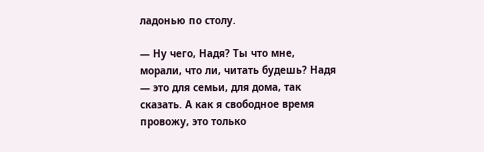ладонью по столу.

— Ну чего, Надя? Ты что мне, морали, что ли, читать будешь? Надя — это для семьи, для дома, так сказать. А как я свободное время провожу, это только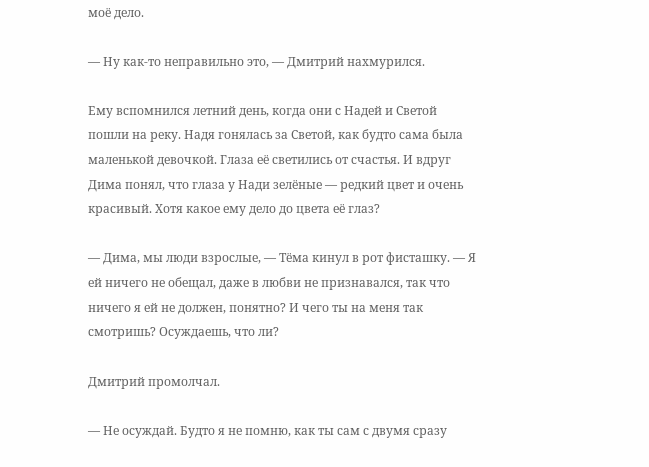моё дело.

— Ну как-то неправильно это, — Дмитрий нахмурился.

Ему вспомнился летний день, когда они с Надей и Светой пошли на реку. Надя гонялась за Светой, как будто сама была маленькой девочкой. Глаза её светились от счастья. И вдруг Дима понял, что глаза у Нади зелёные — редкий цвет и очень красивый. Хотя какое ему дело до цвета её глаз?

— Дима, мы люди взрослые, — Тёма кинул в рот фисташку. — Я ей ничего не обещал, даже в любви не признавался, так что ничего я ей не должен, понятно? И чего ты на меня так смотришь? Осуждаешь, что ли?

Дмитрий промолчал.

— Не осуждай. Будто я не помню, как ты сам с двумя сразу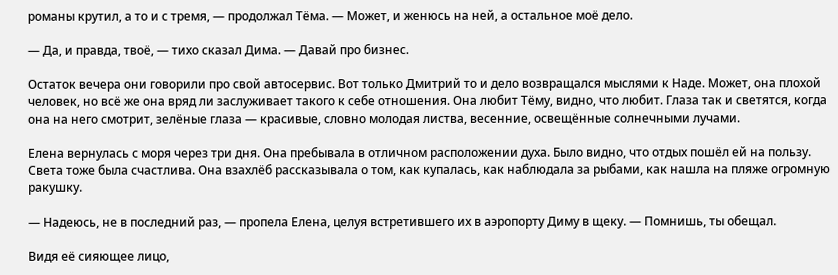романы крутил, а то и с тремя, — продолжал Тёма. — Может, и женюсь на ней, а остальное моё дело.

— Да, и правда, твоё, — тихо сказал Дима. — Давай про бизнес.

Остаток вечера они говорили про свой автосервис. Вот только Дмитрий то и дело возвращался мыслями к Наде. Может, она плохой человек, но всё же она вряд ли заслуживает такого к себе отношения. Она любит Тёму, видно, что любит. Глаза так и светятся, когда она на него смотрит, зелёные глаза — красивые, словно молодая листва, весенние, освещённые солнечными лучами.

Елена вернулась с моря через три дня. Она пребывала в отличном расположении духа. Было видно, что отдых пошёл ей на пользу. Света тоже была счастлива. Она взахлёб рассказывала о том, как купалась, как наблюдала за рыбами, как нашла на пляже огромную ракушку.

— Надеюсь, не в последний раз, — пропела Елена, целуя встретившего их в аэропорту Диму в щеку. — Помнишь, ты обещал.

Видя её сияющее лицо,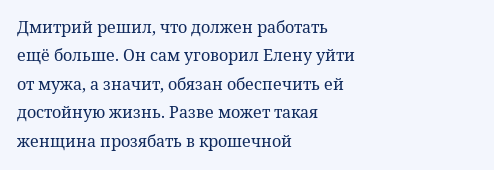Дмитрий решил, что должен работать ещё больше. Он сам уговорил Елену уйти от мужа, а значит, обязан обеспечить ей достойную жизнь. Разве может такая женщина прозябать в крошечной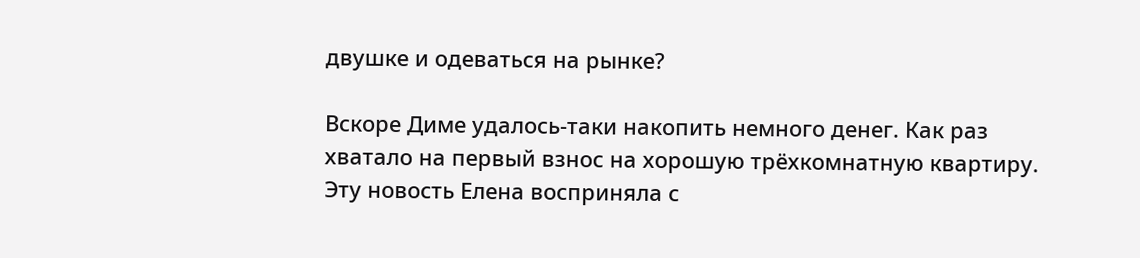двушке и одеваться на рынке?

Вскоре Диме удалось-таки накопить немного денег. Как раз хватало на первый взнос на хорошую трёхкомнатную квартиру. Эту новость Елена восприняла с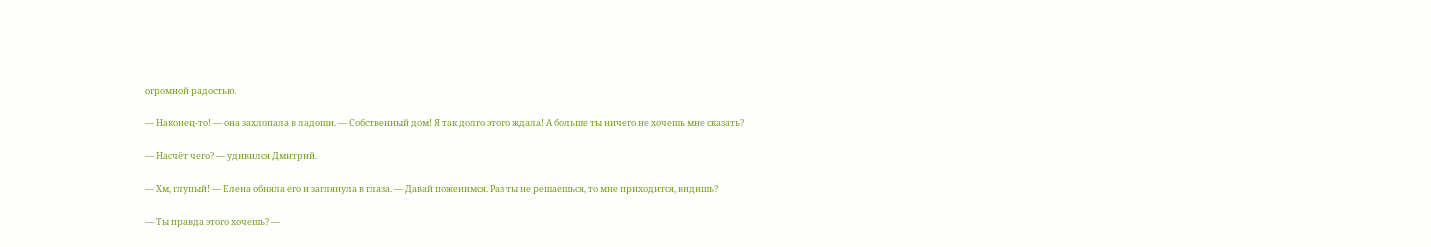огромной радостью.

— Наконец-то! — она захлопала в ладоши. — Собственный дом! Я так долго этого ждала! А больше ты ничего не хочешь мне сказать?

— Насчёт чего? — удивился Дмитрий.

— Хм, глупый! — Елена обняла его и заглянула в глаза. — Давай поженимся. Раз ты не решаешься, то мне приходится, видишь?

— Ты правда этого хочешь? —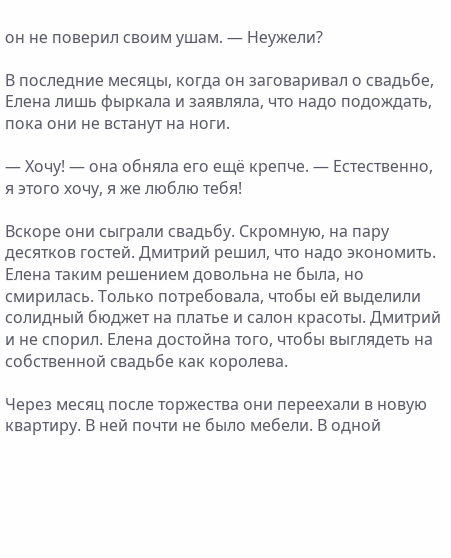он не поверил своим ушам. — Неужели?

В последние месяцы, когда он заговаривал о свадьбе, Елена лишь фыркала и заявляла, что надо подождать, пока они не встанут на ноги.

— Хочу! — она обняла его ещё крепче. — Естественно, я этого хочу, я же люблю тебя!

Вскоре они сыграли свадьбу. Скромную, на пару десятков гостей. Дмитрий решил, что надо экономить. Елена таким решением довольна не была, но смирилась. Только потребовала, чтобы ей выделили солидный бюджет на платье и салон красоты. Дмитрий и не спорил. Елена достойна того, чтобы выглядеть на собственной свадьбе как королева.

Через месяц после торжества они переехали в новую квартиру. В ней почти не было мебели. В одной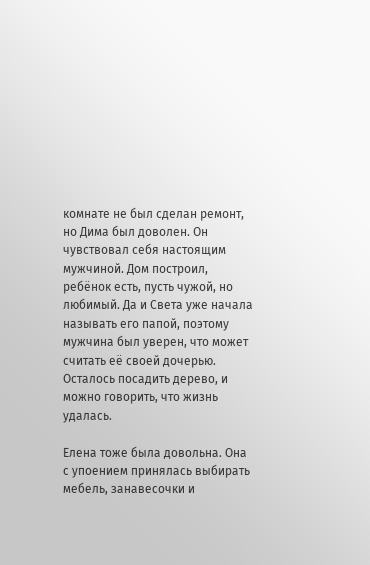комнате не был сделан ремонт, но Дима был доволен. Он чувствовал себя настоящим мужчиной. Дом построил, ребёнок есть, пусть чужой, но любимый. Да и Света уже начала называть его папой, поэтому мужчина был уверен, что может считать её своей дочерью. Осталось посадить дерево, и можно говорить, что жизнь удалась.

Елена тоже была довольна. Она с упоением принялась выбирать мебель, занавесочки и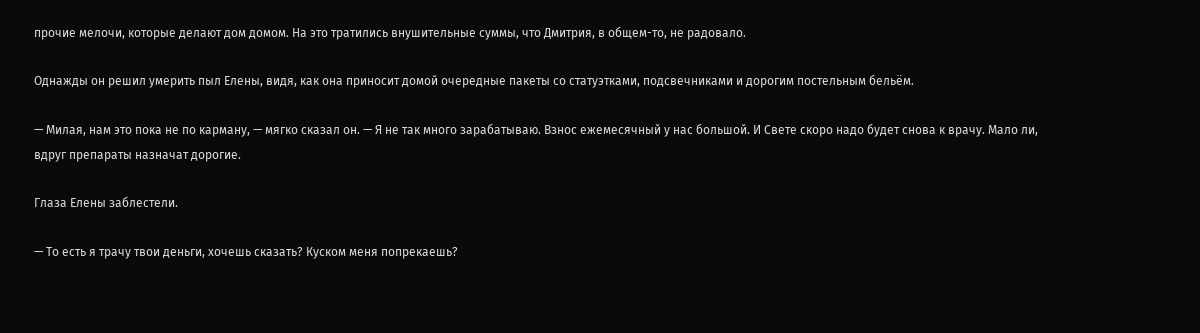прочие мелочи, которые делают дом домом. На это тратились внушительные суммы, что Дмитрия, в общем-то, не радовало.

Однажды он решил умерить пыл Елены, видя, как она приносит домой очередные пакеты со статуэтками, подсвечниками и дорогим постельным бельём.

— Милая, нам это пока не по карману, — мягко сказал он. — Я не так много зарабатываю. Взнос ежемесячный у нас большой. И Свете скоро надо будет снова к врачу. Мало ли, вдруг препараты назначат дорогие.

Глаза Елены заблестели.

— То есть я трачу твои деньги, хочешь сказать? Куском меня попрекаешь?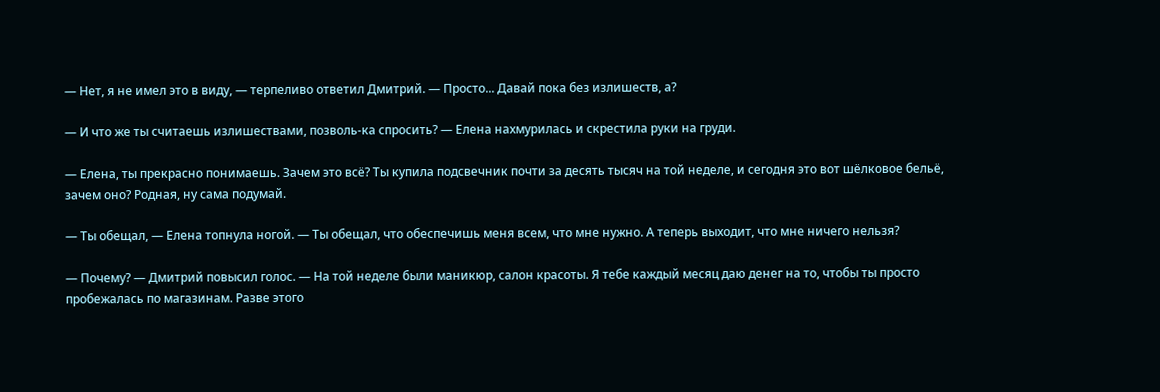— Нет, я не имел это в виду, — терпеливо ответил Дмитрий. — Просто... Давай пока без излишеств, а?

— И что же ты считаешь излишествами, позволь-ка спросить? — Елена нахмурилась и скрестила руки на груди.

— Елена, ты прекрасно понимаешь. Зачем это всё? Ты купила подсвечник почти за десять тысяч на той неделе, и сегодня это вот шёлковое бельё, зачем оно? Родная, ну сама подумай.

— Ты обещал, — Елена топнула ногой. — Ты обещал, что обеспечишь меня всем, что мне нужно. А теперь выходит, что мне ничего нельзя?

— Почему? — Дмитрий повысил голос. — На той неделе были маникюр, салон красоты. Я тебе каждый месяц даю денег на то, чтобы ты просто пробежалась по магазинам. Разве этого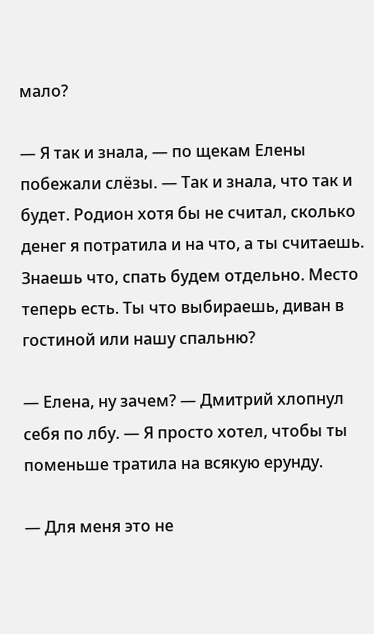мало?

— Я так и знала, — по щекам Елены побежали слёзы. — Так и знала, что так и будет. Родион хотя бы не считал, сколько денег я потратила и на что, а ты считаешь. Знаешь что, спать будем отдельно. Место теперь есть. Ты что выбираешь, диван в гостиной или нашу спальню?

— Елена, ну зачем? — Дмитрий хлопнул себя по лбу. — Я просто хотел, чтобы ты поменьше тратила на всякую ерунду.

— Для меня это не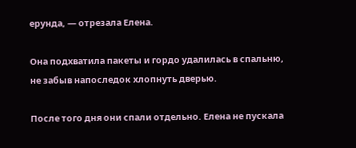ерунда, — отрезала Елена.

Она подхватила пакеты и гордо удалилась в спальню, не забыв напоследок хлопнуть дверью.

После того дня они спали отдельно. Елена не пускала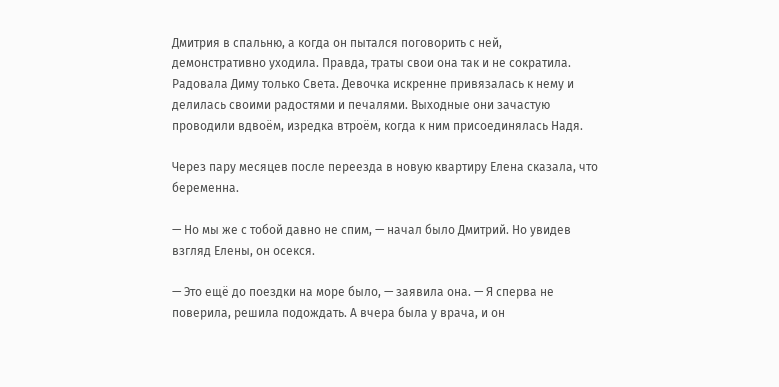Дмитрия в спальню, а когда он пытался поговорить с ней, демонстративно уходила. Правда, траты свои она так и не сократила. Радовала Диму только Света. Девочка искренне привязалась к нему и делилась своими радостями и печалями. Выходные они зачастую проводили вдвоём, изредка втроём, когда к ним присоединялась Надя.

Через пару месяцев после переезда в новую квартиру Елена сказала, что беременна.

— Но мы же с тобой давно не спим, — начал было Дмитрий. Но увидев взгляд Елены, он осекся.

— Это ещё до поездки на море было, — заявила она. — Я сперва не поверила, решила подождать. А вчера была у врача, и он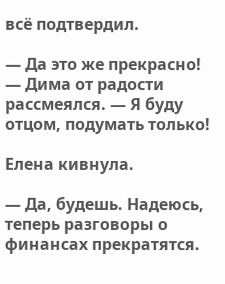всё подтвердил.

— Да это же прекрасно! — Дима от радости рассмеялся. — Я буду отцом, подумать только!

Елена кивнула.

— Да, будешь. Надеюсь, теперь разговоры о финансах прекратятся.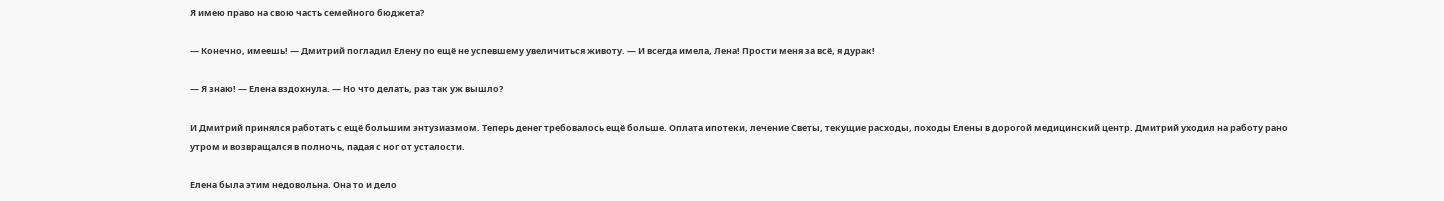Я имею право на свою часть семейного бюджета?

— Конечно, имеешь! — Дмитрий погладил Елену по ещё не успевшему увеличиться животу. — И всегда имела, Лена! Прости меня за всё, я дурак!

— Я знаю! — Елена вздохнула. — Но что делать, раз так уж вышло?

И Дмитрий принялся работать с ещё большим энтузиазмом. Теперь денег требовалось ещё больше. Оплата ипотеки, лечение Светы, текущие расходы, походы Елены в дорогой медицинский центр. Дмитрий уходил на работу рано утром и возвращался в полночь, падая с ног от усталости.

Елена была этим недовольна. Она то и дело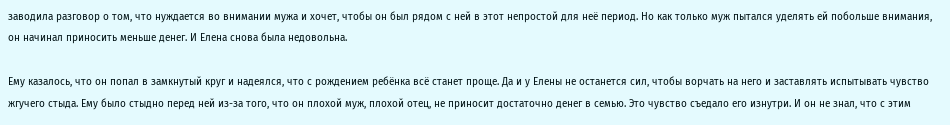заводила разговор о том, что нуждается во внимании мужа и хочет, чтобы он был рядом с ней в этот непростой для неё период. Но как только муж пытался уделять ей побольше внимания, он начинал приносить меньше денег. И Елена снова была недовольна.

Ему казалось, что он попал в замкнутый круг и надеялся, что с рождением ребёнка всё станет проще. Да и у Елены не останется сил, чтобы ворчать на него и заставлять испытывать чувство жгучего стыда. Ему было стыдно перед ней из-за того, что он плохой муж, плохой отец, не приносит достаточно денег в семью. Это чувство съедало его изнутри. И он не знал, что с этим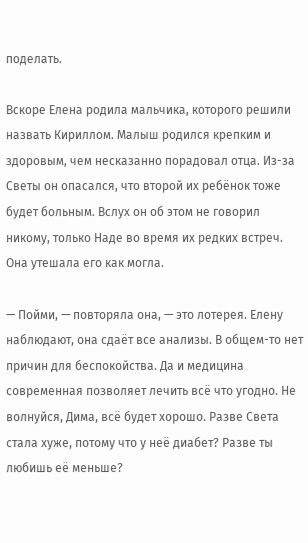поделать.

Вскоре Елена родила мальчика, которого решили назвать Кириллом. Малыш родился крепким и здоровым, чем несказанно порадовал отца. Из-за Светы он опасался, что второй их ребёнок тоже будет больным. Вслух он об этом не говорил никому, только Наде во время их редких встреч. Она утешала его как могла.

— Пойми, — повторяла она, — это лотерея. Елену наблюдают, она сдаёт все анализы. В общем-то нет причин для беспокойства. Да и медицина современная позволяет лечить всё что угодно. Не волнуйся, Дима, всё будет хорошо. Разве Света стала хуже, потому что у неё диабет? Разве ты любишь её меньше?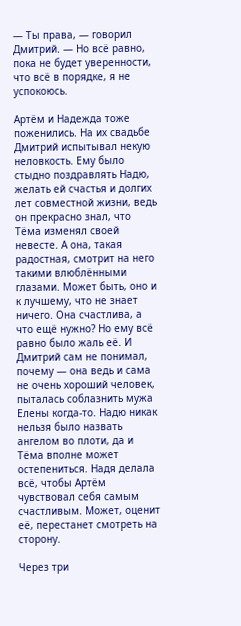— Ты права, — говорил Дмитрий. — Но всё равно, пока не будет уверенности, что всё в порядке, я не успокоюсь.

Артём и Надежда тоже поженились. На их свадьбе Дмитрий испытывал некую неловкость. Ему было стыдно поздравлять Надю, желать ей счастья и долгих лет совместной жизни, ведь он прекрасно знал, что Тёма изменял своей невесте. А она, такая радостная, смотрит на него такими влюблёнными глазами. Может быть, оно и к лучшему, что не знает ничего. Она счастлива, а что ещё нужно? Но ему всё равно было жаль её. И Дмитрий сам не понимал, почему — она ведь и сама не очень хороший человек, пыталась соблазнить мужа Елены когда-то. Надю никак нельзя было назвать ангелом во плоти, да и Тёма вполне может остепениться. Надя делала всё, чтобы Артём чувствовал себя самым счастливым. Может, оценит её, перестанет смотреть на сторону.

Через три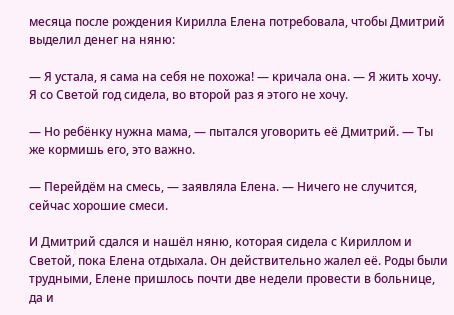месяца после рождения Кирилла Елена потребовала, чтобы Дмитрий выделил денег на няню:

— Я устала, я сама на себя не похожа! — кричала она. — Я жить хочу. Я со Светой год сидела, во второй раз я этого не хочу.

— Но ребёнку нужна мама, — пытался уговорить её Дмитрий. — Ты же кормишь его, это важно.

— Перейдём на смесь, — заявляла Елена. — Ничего не случится, сейчас хорошие смеси.

И Дмитрий сдался и нашёл няню, которая сидела с Кириллом и Светой, пока Елена отдыхала. Он действительно жалел её. Роды были трудными, Елене пришлось почти две недели провести в больнице, да и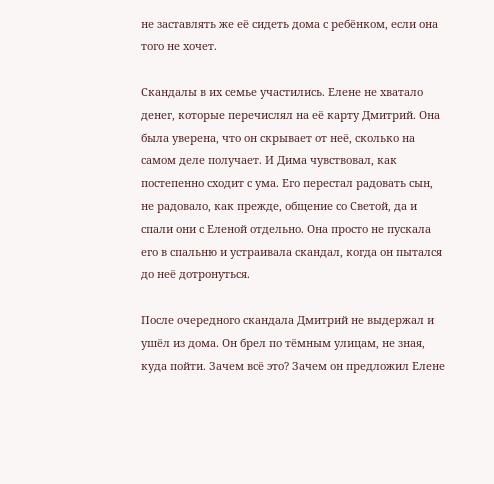не заставлять же её сидеть дома с ребёнком, если она того не хочет.

Скандалы в их семье участились. Елене не хватало денег, которые перечислял на её карту Дмитрий. Она была уверена, что он скрывает от неё, сколько на самом деле получает. И Дима чувствовал, как постепенно сходит с ума. Его перестал радовать сын, не радовало, как прежде, общение со Светой, да и спали они с Еленой отдельно. Она просто не пускала его в спальню и устраивала скандал, когда он пытался до неё дотронуться.

После очередного скандала Дмитрий не выдержал и ушёл из дома. Он брел по тёмным улицам, не зная, куда пойти. Зачем всё это? Зачем он предложил Елене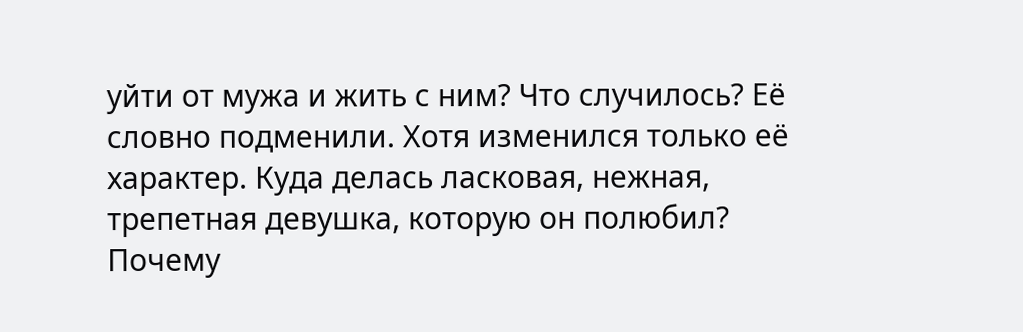уйти от мужа и жить с ним? Что случилось? Её словно подменили. Хотя изменился только её характер. Куда делась ласковая, нежная, трепетная девушка, которую он полюбил? Почему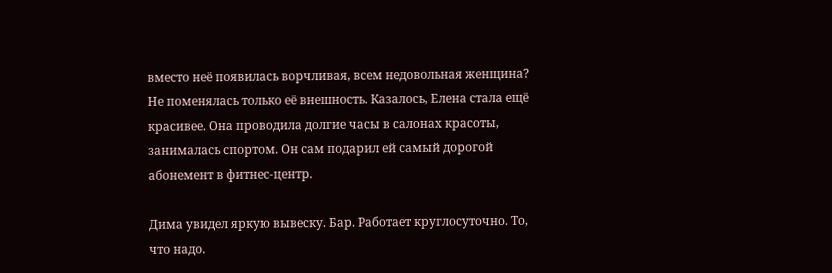вместо неё появилась ворчливая, всем недовольная женщина? Не поменялась только её внешность. Казалось, Елена стала ещё красивее. Она проводила долгие часы в салонах красоты, занималась спортом. Он сам подарил ей самый дорогой абонемент в фитнес-центр.

Дима увидел яркую вывеску. Бар. Работает круглосуточно. То, что надо.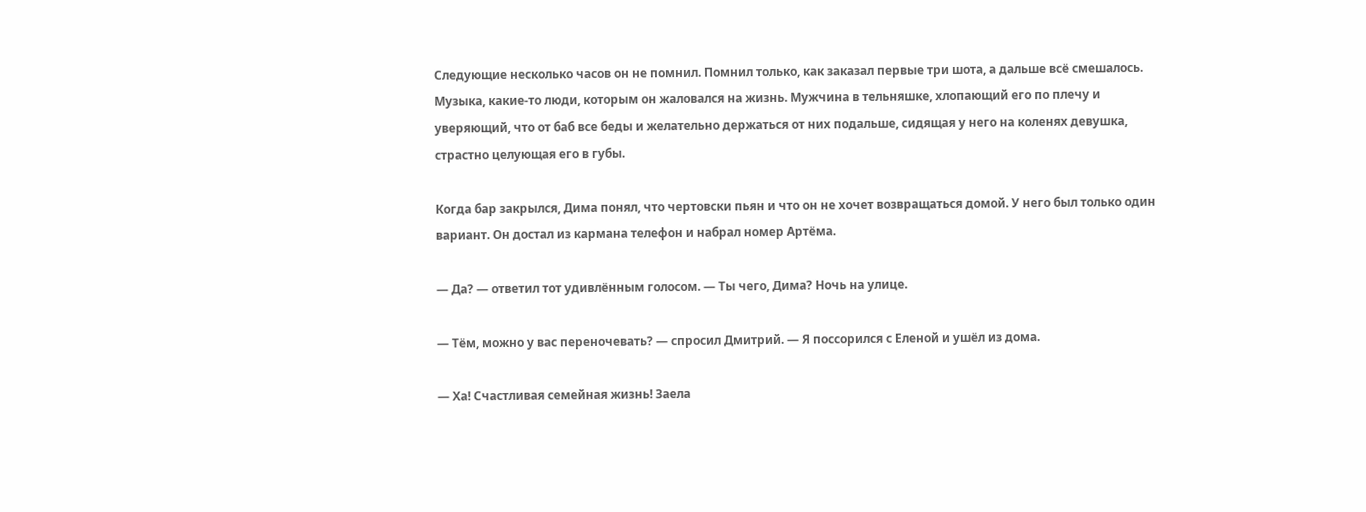Следующие несколько часов он не помнил. Помнил только, как заказал первые три шота, а дальше всё смешалось. Музыка, какие-то люди, которым он жаловался на жизнь. Мужчина в тельняшке, хлопающий его по плечу и уверяющий, что от баб все беды и желательно держаться от них подальше, сидящая у него на коленях девушка, страстно целующая его в губы.

Когда бар закрылся, Дима понял, что чертовски пьян и что он не хочет возвращаться домой. У него был только один вариант. Он достал из кармана телефон и набрал номер Артёма.

— Да? — ответил тот удивлённым голосом. — Ты чего, Дима? Ночь на улице.

— Тём, можно у вас переночевать? — спросил Дмитрий. — Я поссорился с Еленой и ушёл из дома.

— Ха! Счастливая семейная жизнь! Заела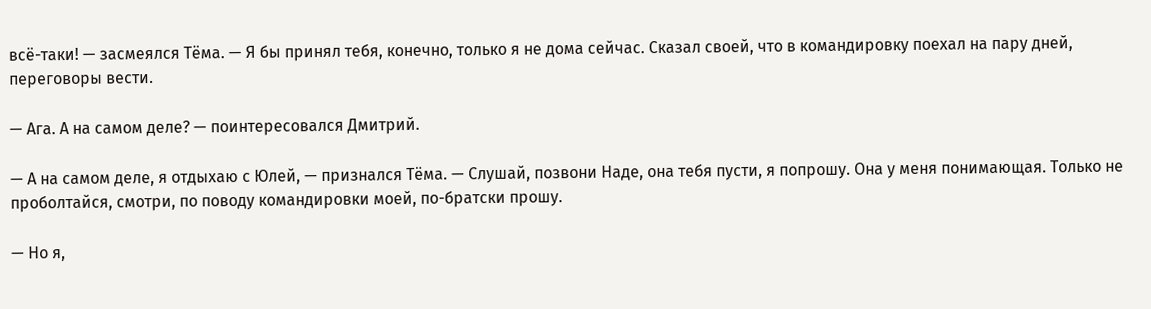всё-таки! — засмеялся Тёма. — Я бы принял тебя, конечно, только я не дома сейчас. Сказал своей, что в командировку поехал на пару дней, переговоры вести.

— Ага. А на самом деле? — поинтересовался Дмитрий.

— А на самом деле, я отдыхаю с Юлей, — признался Тёма. — Слушай, позвони Наде, она тебя пусти, я попрошу. Она у меня понимающая. Только не проболтайся, смотри, по поводу командировки моей, по-братски прошу.

— Но я,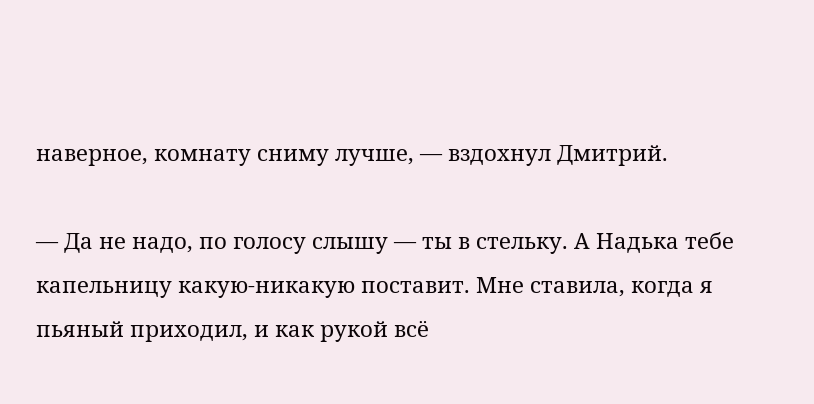наверное, комнату сниму лучше, — вздохнул Дмитрий.

— Да не надо, по голосу слышу — ты в стельку. А Надька тебе капельницу какую-никакую поставит. Мне ставила, когда я пьяный приходил, и как рукой всё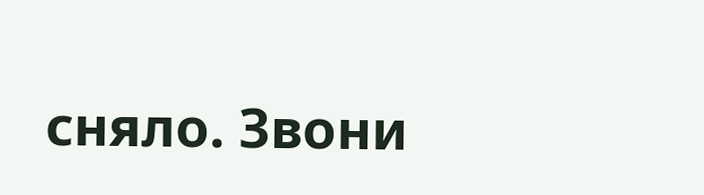сняло. Звони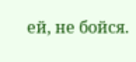ей, не бойся.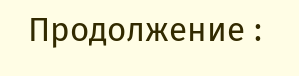Продолжение :